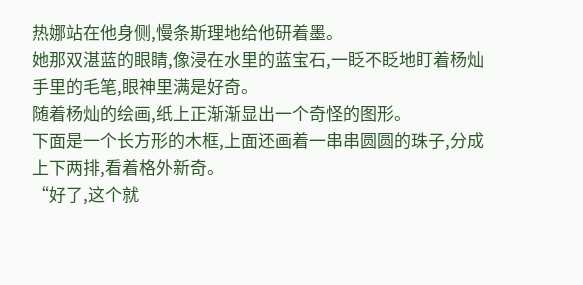热娜站在他身侧,慢条斯理地给他研着墨。
她那双湛蓝的眼睛,像浸在水里的蓝宝石,一眨不眨地盯着杨灿手里的毛笔,眼神里满是好奇。
随着杨灿的绘画,纸上正渐渐显出一个奇怪的图形。
下面是一个长方形的木框,上面还画着一串串圆圆的珠子,分成上下两排,看着格外新奇。
“好了,这个就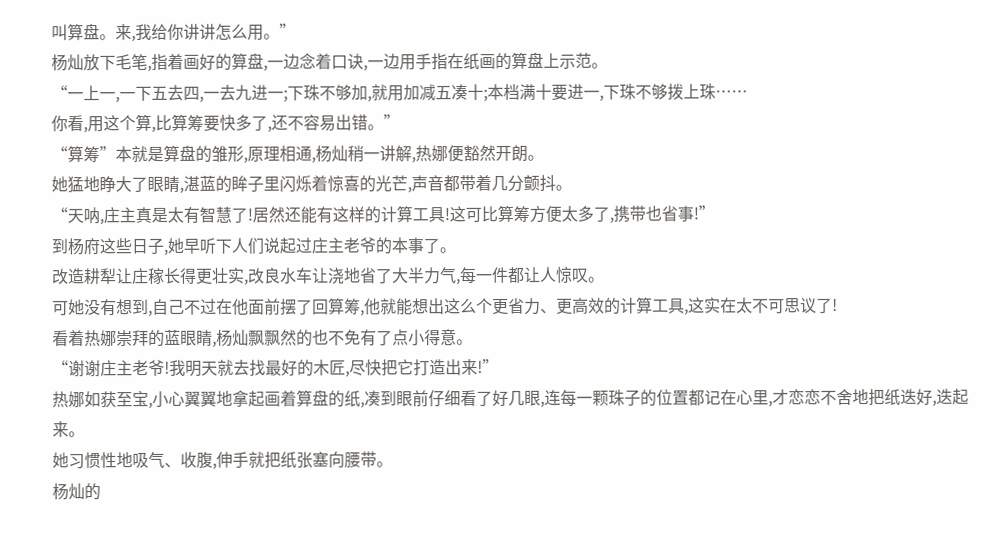叫算盘。来,我给你讲讲怎么用。”
杨灿放下毛笔,指着画好的算盘,一边念着口诀,一边用手指在纸画的算盘上示范。
“一上一,一下五去四,一去九进一;下珠不够加,就用加减五凑十;本档满十要进一,下珠不够拨上珠……
你看,用这个算,比算筹要快多了,还不容易出错。”
“算筹”本就是算盘的雏形,原理相通,杨灿稍一讲解,热娜便豁然开朗。
她猛地睁大了眼睛,湛蓝的眸子里闪烁着惊喜的光芒,声音都带着几分颤抖。
“天呐,庄主真是太有智慧了!居然还能有这样的计算工具!这可比算筹方便太多了,携带也省事!”
到杨府这些日子,她早听下人们说起过庄主老爷的本事了。
改造耕犁让庄稼长得更壮实,改良水车让浇地省了大半力气,每一件都让人惊叹。
可她没有想到,自己不过在他面前摆了回算筹,他就能想出这么个更省力、更高效的计算工具,这实在太不可思议了!
看着热娜崇拜的蓝眼睛,杨灿飘飘然的也不免有了点小得意。
“谢谢庄主老爷!我明天就去找最好的木匠,尽快把它打造出来!”
热娜如获至宝,小心翼翼地拿起画着算盘的纸,凑到眼前仔细看了好几眼,连每一颗珠子的位置都记在心里,才恋恋不舍地把纸迭好,迭起来。
她习惯性地吸气、收腹,伸手就把纸张塞向腰带。
杨灿的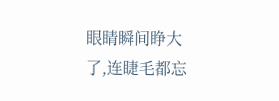眼睛瞬间睁大了,连睫毛都忘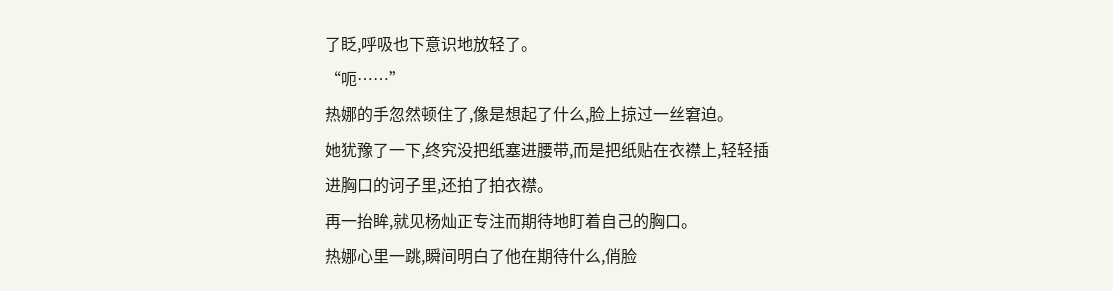了眨,呼吸也下意识地放轻了。
“呃……”
热娜的手忽然顿住了,像是想起了什么,脸上掠过一丝窘迫。
她犹豫了一下,终究没把纸塞进腰带,而是把纸贴在衣襟上,轻轻插进胸口的诃子里,还拍了拍衣襟。
再一抬眸,就见杨灿正专注而期待地盯着自己的胸口。
热娜心里一跳,瞬间明白了他在期待什么,俏脸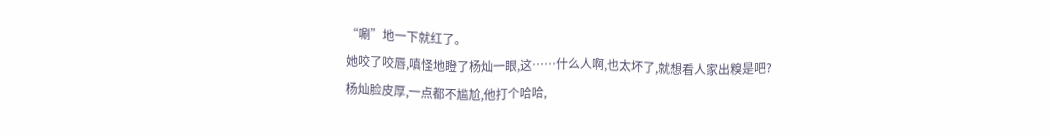“唰”地一下就红了。
她咬了咬唇,嗔怪地瞪了杨灿一眼,这……什么人啊,也太坏了,就想看人家出糗是吧?
杨灿脸皮厚,一点都不尴尬,他打个哈哈,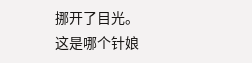挪开了目光。
这是哪个针娘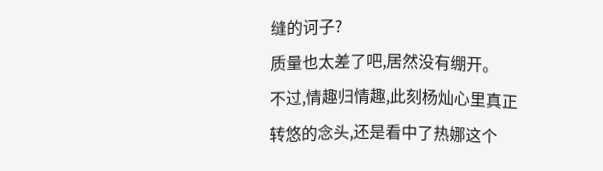缝的诃子?
质量也太差了吧,居然没有绷开。
不过,情趣归情趣,此刻杨灿心里真正转悠的念头,还是看中了热娜这个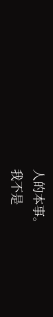人的本事。
我不是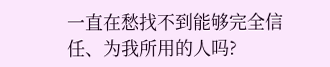一直在愁找不到能够完全信任、为我所用的人吗?